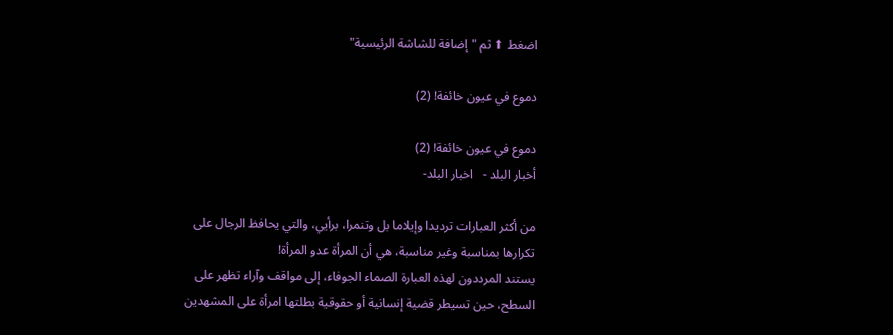اضغط ⬆ ثم "إضافة للشاشة الرئيسية"

دموع في عيون خائفة! (2)

دموع في عيون خائفة! (2)
أخبار البلد -   اخبار البلد-

من أكثر العبارات ترديدا وإيلاما بل وتنمرا، برأيي، والتي يحافظ الرجال على تكرارها بمناسبة وغير مناسبة، هي أن المرأة عدو المرأة!
يستند المرددون لهذه العبارة الصماء الجوفاء، إلى مواقف وآراء تظهر على السطح، حين تسيطر قضية إنسانية أو حقوقية بطلتها امرأة على المشهدين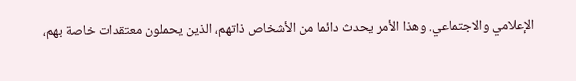الإعلامي والاجتماعي. وهذا الأمر يحدث دائما من الأشخاص ذاتهم، الذين يحملون معتقدات خاصة بهم،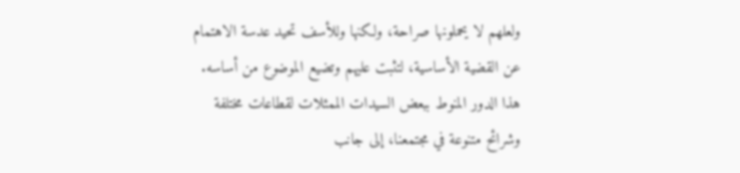ولعلهم لا يحملونها صراحة، ولكنها وللأسف تحيد عدسة الاهتمام عن القضية الأساسية، لتثبت عليهم وتضيع الموضوع من أساسه.
هذا الدور المنوط ببعض السيدات الممثلات لقطاعات مختلفة وشرائح متنوعة في مجتمعنا، إلى جانب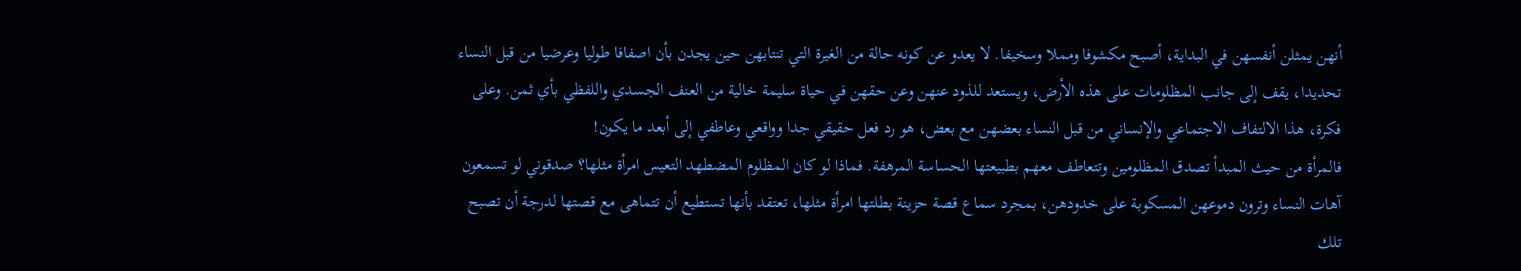أنهن يمثلن أنفسهن في البداية، أصبح مكشوفا ومملا وسخيفا. لا يعدو عن كونه حالة من الغيرة التي تنتابهن حين يجدن بأن اصفافا طوليا وعرضيا من قبل النساء تحديدا، يقف إلى جانب المظلومات على هذه الأرض، ويستعد للذود عنهن وعن حقهن في حياة سليمة خالية من العنف الجسدي واللفظي بأي ثمن. وعلى فكرة، هذا الالتفاف الاجتماعي والإنساني من قبل النساء بعضهن مع بعض، هو رد فعل حقيقي جدا وواقعي وعاطفي إلى أبعد ما يكون!
فالمرأة من حيث المبدأ تصدق المظلومين وتتعاطف معهم بطبيعتها الحساسة المرهفة. فماذا لو كان المظلوم المضطهد التعيس امرأة مثلها؟ صدقوني لو تسمعون آهات النساء وترون دموعهن المسكوبة على خدودهن، بمجرد سماع قصة حزينة بطلتها امرأة مثلها، تعتقد بأنها تستطيع أن تتماهى مع قصتها لدرجة أن تصبح تلك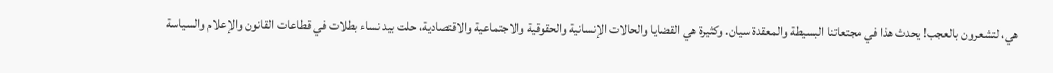هي، لتشعرون بالعجب! يحدث هذا في مجتعاتنا البسيطة والمعقدة سيان. وكثيرة هي القضايا والحالات الإنسانية والحقوقية والاجتماعية والاقتصادية، حلت بيد نساء بطلات في قطاعات القانون والإعلام والسياسة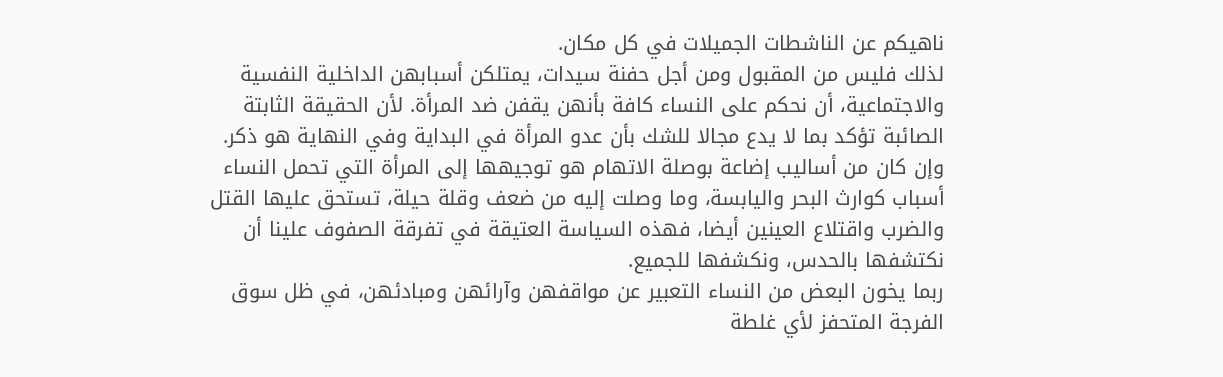ناهيكم عن الناشطات الجميلات في كل مكان.
لذلك فليس من المقبول ومن أجل حفنة سيدات، يمتلكن أسبابهن الداخلية النفسية والاجتماعية، أن نحكم على النساء كافة بأنهن يقفن ضد المرأة. لأن الحقيقة الثابتة الصائبة تؤكد بما لا يدع مجالا للشك بأن عدو المرأة في البداية وفي النهاية هو ذكر. وإن كان من أساليب إضاعة بوصلة الاتهام هو توجيهها إلى المرأة التي تحمل النساء أسباب كوارث البحر واليابسة، وما وصلت إليه من ضعف وقلة حيلة، تستحق عليها القتل والضرب واقتلاع العينين أيضا، فهذه السياسة العتيقة في تفرقة الصفوف علينا أن نكتشفها بالحدس، ونكشفها للجميع.
ربما يخون البعض من النساء التعبير عن مواقفهن وآرائهن ومبادئهن، في ظل سوق الفرجة المتحفز لأي غلطة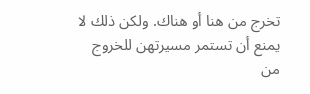تخرج من هنا أو هناك. ولكن ذلك لا يمنع أن تستمر مسيرتهن للخروج من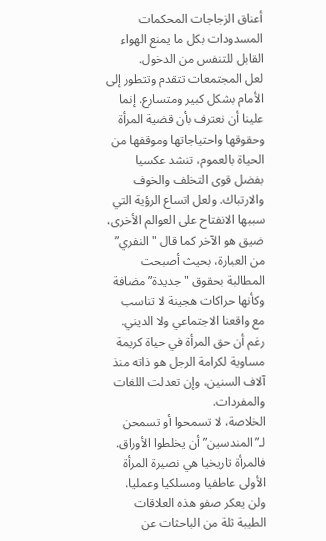أعناق الزجاجات المحكمات المسدودات بكل ما يمنع الهواء القابل للتنفس من الدخول.
لعل المجتمعات تتقدم وتتطور إلى الأمام بشكل كبير ومتسارع. إنما علينا أن نعترف بأن قضية المرأة وحقوقها واحتياجاتها وموقفها من الحياة بالعموم، تنشد عكسيا بفضل قوى التخلف والخوف والارتباك. ولعل اتساع الرؤية التي سببها الانفتاح على العوالم الأخرى، ضيق هو الآخر كما قال "النفري” من العبارة، بحيث أصبحت المطالبة بحقوق "جديدة” مضافة وكأنها حراكات هجينة لا تناسب مع واقعنا الاجتماعي ولا الديني. رغم أن حق المرأة في حياة كريمة مساوية لكرامة الرجل هو ذاته منذ آلاف السنين، وإن تعدلت اللغات والمفردات.
الخلاصة، لا تسمحوا أو تسمحن لـ”المندسين” أن يخلطوا الأوراق. فالمرأة تاريخيا هي نصيرة المرأة الأولى عاطفيا ومسلكيا وعمليا. ولن يعكر صفو هذه العلاقات الطيبة ثلة من الباحثات عن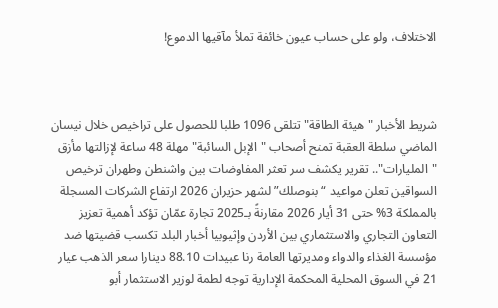الاختلاف، ولو على حساب عيون خائفة تملأ مآقيها الدموع!



شريط الأخبار "هيئة الطاقة" تتلقى 1096 طلبا للحصول على تراخيص خلال نيسان الماضي سلطة العقبة تمنح أصحاب "الإبل السائبة" مهلة 48 ساعة لإزالتها مأزق "المليارات".. تقرير يكشف سر تعثر المفاوضات بين واشنطن وطهران ترخيص السواقين تعلن مواعيد “بنوصلك” لشهر حزيران 2026 ارتفاع الشركات المسجلة بالمملكة 3% حتى 31 أيار 2026 مقارنةً بـ2025 تجارة عمّان تؤكد أهمية تعزيز التعاون التجاري والاستثماري بين الأردن وإثيوبيا أخبار البلد تكسب قضيتها ضد مؤسسة الغذاء والدواء ومديرتها العامة رنا عبيدات 88.10 دينارا سعر الذهب عيار 21 في السوق المحلية المحكمة الإدارية توجه لطمة لوزير الاستثمار أبو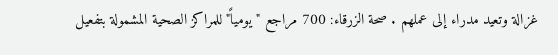غزالة وتعيد مدراء إلى عملهم . صحة الزرقاء: 700 مراجع "يومياً" للمراكز الصحية المشمولة بتفعيل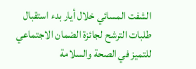الشفت المسائي خلال أيار بدء استقبال طلبات الترشح لجائزة الضمان الاجتماعي للتميز في الصحة والسلامة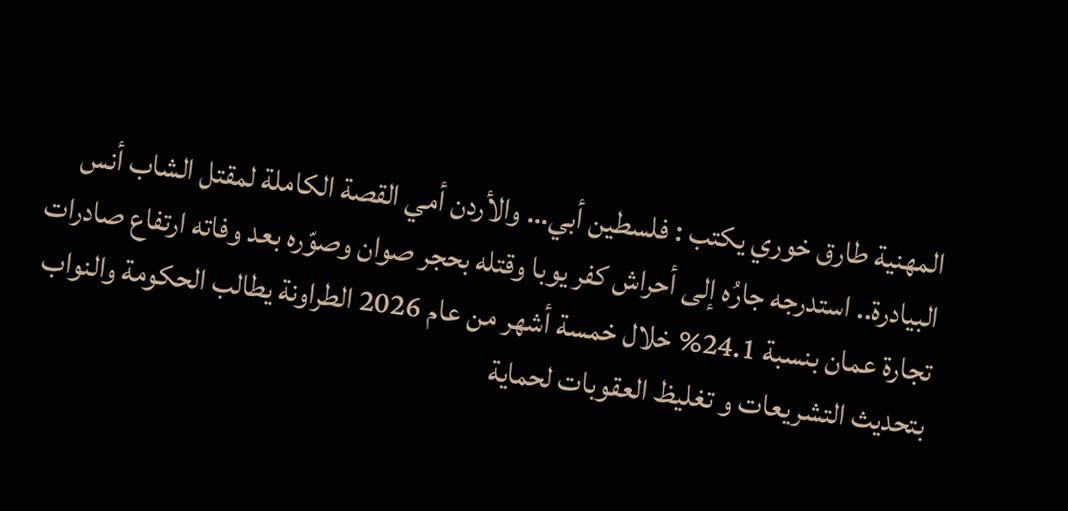المهنية طارق خوري يكتب : فلسطين أبي… والأردن أمي القصة الكاملة لمقتل الشاب أنس البيادرة.. استدرجه جارُه إلى أحراش كفر يوبا وقتله بحجر صوان وصوّره بعد وفاته ارتفاع صادرات تجارة عمان بنسبة 24.1% خلال خمسة أشهر من عام 2026 الطراونة يطالب الحكومة والنواب بتحديث التشريعات و تغليظ العقوبات لحماية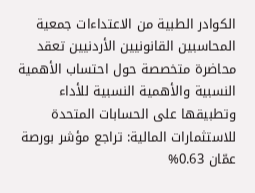الكوادر الطبية من الاعتداءات جمعية المحاسبين القانونيين الأردنيين تعقد محاضرة متخصصة حول احتساب الأهمية النسبية والأهمية النسبية للأداء وتطبيقها على الحسابات المتحدة للاستثمارات المالية: تراجع مؤشر بورصة عمّان 0.63%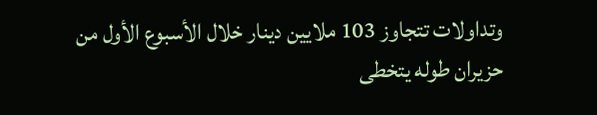وتداولات تتجاوز 103 ملايين دينار خلال الأسبوع الأول من حزيران طوله يتخطى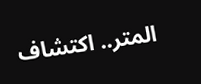المتر.. اكتشاف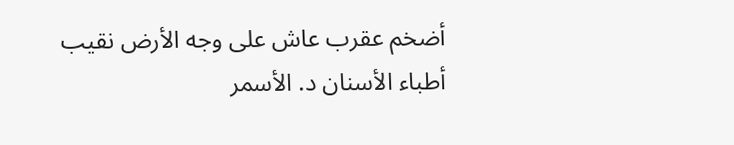أضخم عقرب عاش على وجه الأرض نقيب أطباء الأسنان د. الأسمر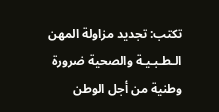تكتب: تجديد مزاولة المهن الـطـبـيـة والصحية ضرورة وطنية من أجل الوطن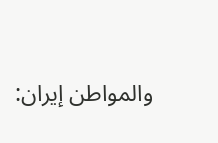والمواطن إيران: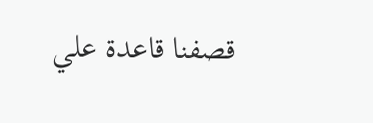قصفنا قاعدة علي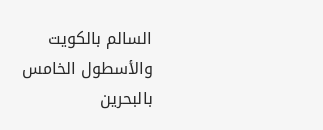السالم بالكويت والأسطول الخامس بالبحرين